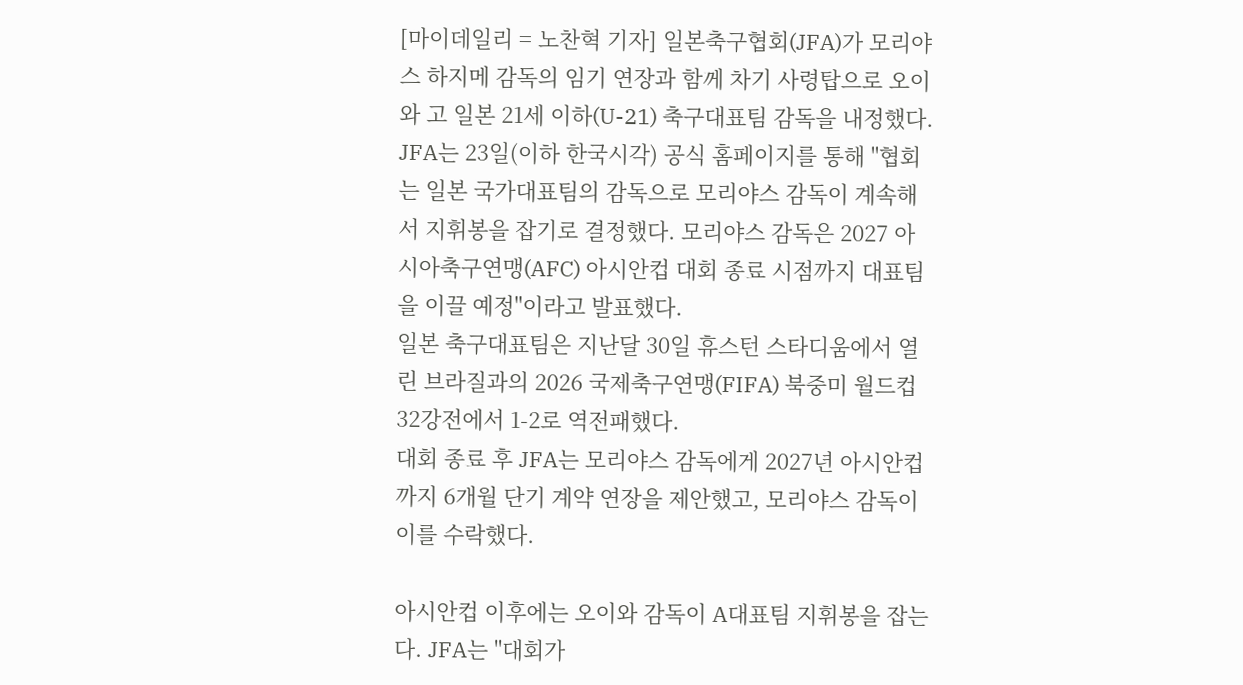[마이데일리 = 노찬혁 기자] 일본축구협회(JFA)가 모리야스 하지메 감독의 임기 연장과 함께 차기 사령탑으로 오이와 고 일본 21세 이하(U-21) 축구대표팀 감독을 내정했다.
JFA는 23일(이하 한국시각) 공식 홈페이지를 통해 "협회는 일본 국가대표팀의 감독으로 모리야스 감독이 계속해서 지휘봉을 잡기로 결정했다. 모리야스 감독은 2027 아시아축구연맹(AFC) 아시안컵 대회 종료 시점까지 대표팀을 이끌 예정"이라고 발표했다.
일본 축구대표팀은 지난달 30일 휴스턴 스타디움에서 열린 브라질과의 2026 국제축구연맹(FIFA) 북중미 월드컵 32강전에서 1-2로 역전패했다.
대회 종료 후 JFA는 모리야스 감독에게 2027년 아시안컵까지 6개월 단기 계약 연장을 제안했고, 모리야스 감독이 이를 수락했다.

아시안컵 이후에는 오이와 감독이 A대표팀 지휘봉을 잡는다. JFA는 "대회가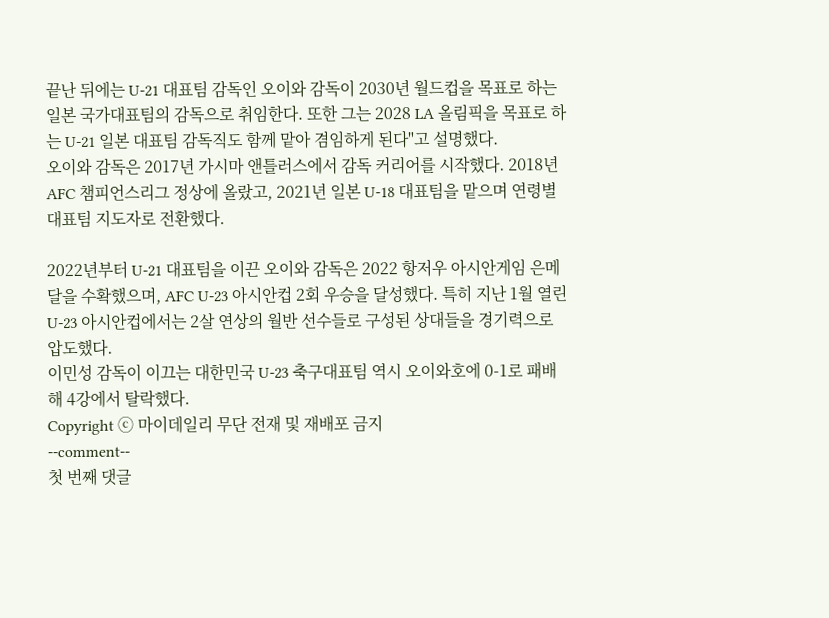끝난 뒤에는 U-21 대표팀 감독인 오이와 감독이 2030년 월드컵을 목표로 하는 일본 국가대표팀의 감독으로 취임한다. 또한 그는 2028 LA 올림픽을 목표로 하는 U-21 일본 대표팀 감독직도 함께 맡아 겸임하게 된다"고 설명했다.
오이와 감독은 2017년 가시마 앤틀러스에서 감독 커리어를 시작했다. 2018년 AFC 챔피언스리그 정상에 올랐고, 2021년 일본 U-18 대표팀을 맡으며 연령별 대표팀 지도자로 전환했다.

2022년부터 U-21 대표팀을 이끈 오이와 감독은 2022 항저우 아시안게임 은메달을 수확했으며, AFC U-23 아시안컵 2회 우승을 달성했다. 특히 지난 1월 열린 U-23 아시안컵에서는 2살 연상의 월반 선수들로 구성된 상대들을 경기력으로 압도했다.
이민성 감독이 이끄는 대한민국 U-23 축구대표팀 역시 오이와호에 0-1로 패배해 4강에서 탈락했다.
Copyright ⓒ 마이데일리 무단 전재 및 재배포 금지
--comment--
첫 번째 댓글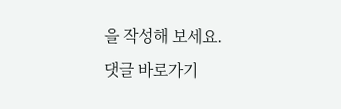을 작성해 보세요.
댓글 바로가기